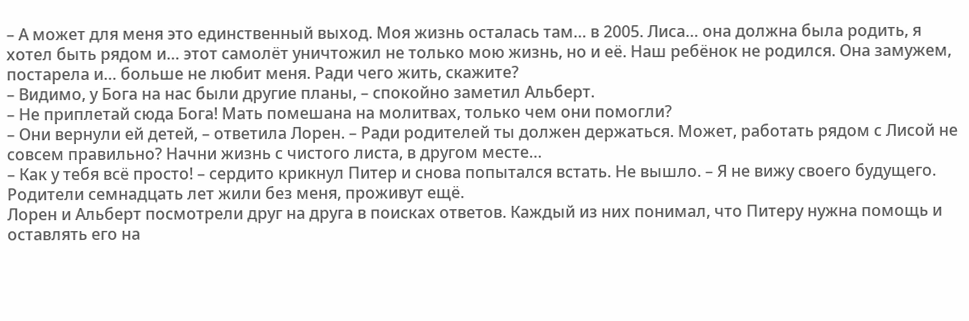– А может для меня это единственный выход. Моя жизнь осталась там… в 2005. Лиса… она должна была родить, я хотел быть рядом и… этот самолёт уничтожил не только мою жизнь, но и её. Наш ребёнок не родился. Она замужем, постарела и… больше не любит меня. Ради чего жить, скажите?
– Видимо, у Бога на нас были другие планы, – спокойно заметил Альберт.
– Не приплетай сюда Бога! Мать помешана на молитвах, только чем они помогли?
– Они вернули ей детей, – ответила Лорен. – Ради родителей ты должен держаться. Может, работать рядом с Лисой не совсем правильно? Начни жизнь с чистого листа, в другом месте…
– Как у тебя всё просто! – сердито крикнул Питер и снова попытался встать. Не вышло. – Я не вижу своего будущего. Родители семнадцать лет жили без меня, проживут ещё.
Лорен и Альберт посмотрели друг на друга в поисках ответов. Каждый из них понимал, что Питеру нужна помощь и оставлять его на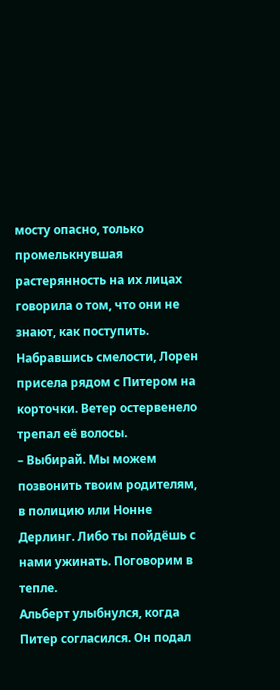мосту опасно, только промелькнувшая растерянность на их лицах говорила о том, что они не знают, как поступить.
Набравшись смелости, Лорен присела рядом с Питером на корточки. Ветер остервенело трепал её волосы.
– Выбирай. Мы можем позвонить твоим родителям, в полицию или Нонне Дерлинг. Либо ты пойдёшь с нами ужинать. Поговорим в тепле.
Альберт улыбнулся, когда Питер согласился. Он подал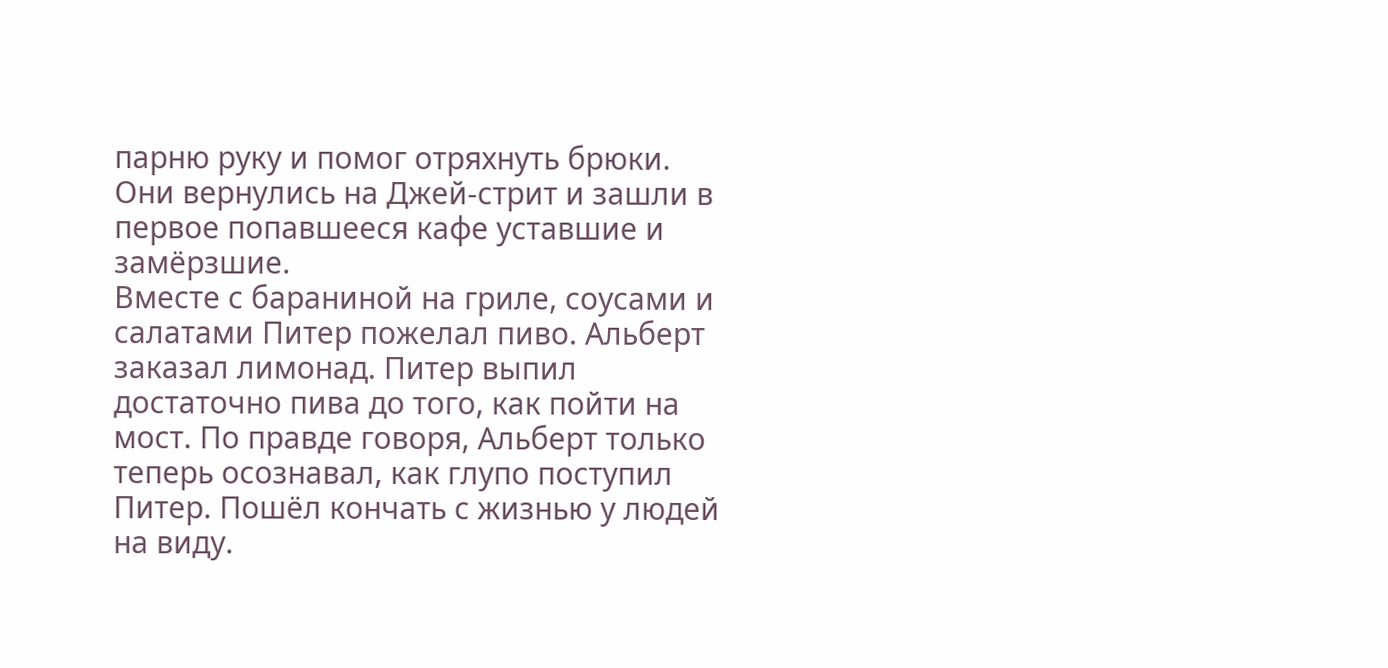парню руку и помог отряхнуть брюки. Они вернулись на Джей-стрит и зашли в первое попавшееся кафе уставшие и замёрзшие.
Вместе с бараниной на гриле, соусами и салатами Питер пожелал пиво. Альберт заказал лимонад. Питер выпил достаточно пива до того, как пойти на мост. По правде говоря, Альберт только теперь осознавал, как глупо поступил Питер. Пошёл кончать с жизнью у людей на виду.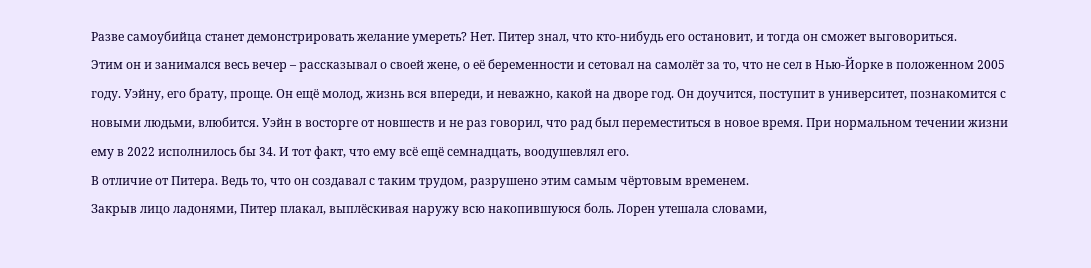Разве самоубийца станет демонстрировать желание умереть? Нет. Питер знал, что кто-нибудь его остановит, и тогда он сможет выговориться.
Этим он и занимался весь вечер – рассказывал о своей жене, о её беременности и сетовал на самолёт за то, что не сел в Нью-Йорке в положенном 2005 году. Уэйну, его брату, проще. Он ещё молод, жизнь вся впереди, и неважно, какой на дворе год. Он доучится, поступит в университет, познакомится с новыми людьми, влюбится. Уэйн в восторге от новшеств и не раз говорил, что рад был переместиться в новое время. При нормальном течении жизни ему в 2022 исполнилось бы 34. И тот факт, что ему всё ещё семнадцать, воодушевлял его.
В отличие от Питера. Ведь то, что он создавал с таким трудом, разрушено этим самым чёртовым временем.
Закрыв лицо ладонями, Питер плакал, выплёскивая наружу всю накопившуюся боль. Лорен утешала словами,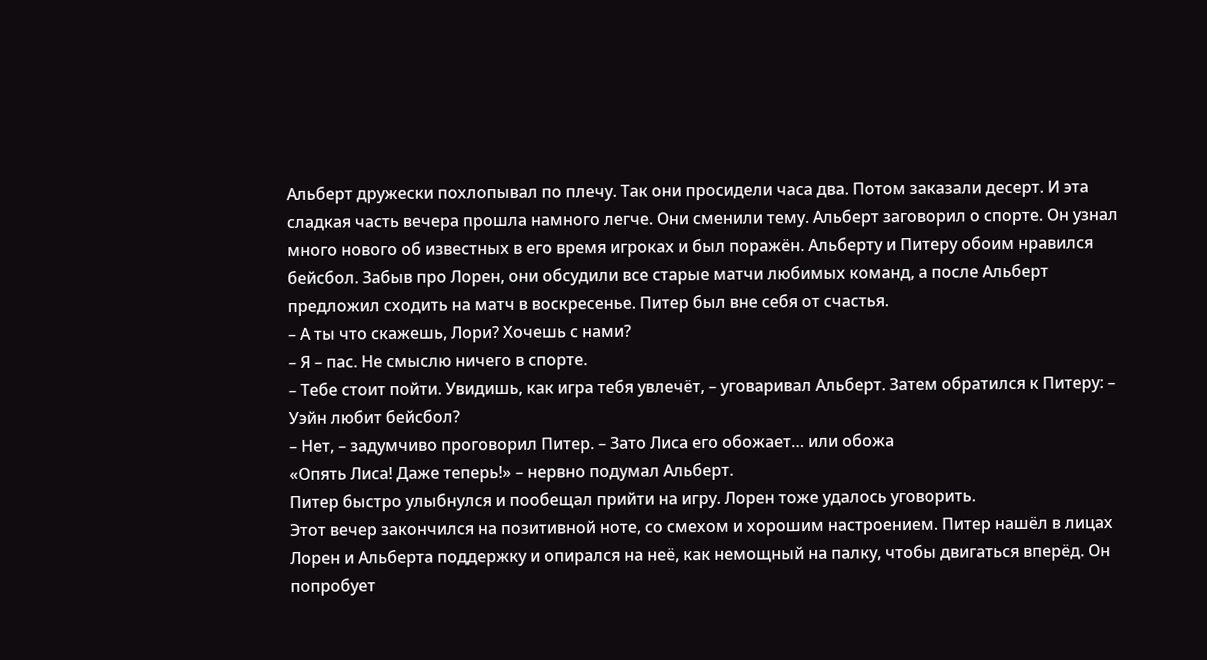Альберт дружески похлопывал по плечу. Так они просидели часа два. Потом заказали десерт. И эта сладкая часть вечера прошла намного легче. Они сменили тему. Альберт заговорил о спорте. Он узнал много нового об известных в его время игроках и был поражён. Альберту и Питеру обоим нравился бейсбол. Забыв про Лорен, они обсудили все старые матчи любимых команд, а после Альберт предложил сходить на матч в воскресенье. Питер был вне себя от счастья.
– А ты что скажешь, Лори? Хочешь с нами?
– Я – пас. Не смыслю ничего в спорте.
– Тебе стоит пойти. Увидишь, как игра тебя увлечёт, – уговаривал Альберт. Затем обратился к Питеру: – Уэйн любит бейсбол?
– Нет, – задумчиво проговорил Питер. – Зато Лиса его обожает… или обожа
«Опять Лиса! Даже теперь!» – нервно подумал Альберт.
Питер быстро улыбнулся и пообещал прийти на игру. Лорен тоже удалось уговорить.
Этот вечер закончился на позитивной ноте, со смехом и хорошим настроением. Питер нашёл в лицах Лорен и Альберта поддержку и опирался на неё, как немощный на палку, чтобы двигаться вперёд. Он попробует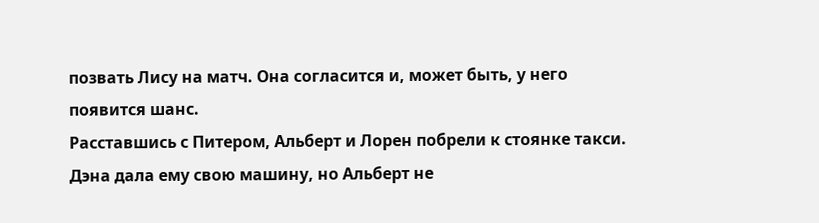позвать Лису на матч. Она согласится и, может быть, у него появится шанс.
Расставшись с Питером, Альберт и Лорен побрели к стоянке такси. Дэна дала ему свою машину, но Альберт не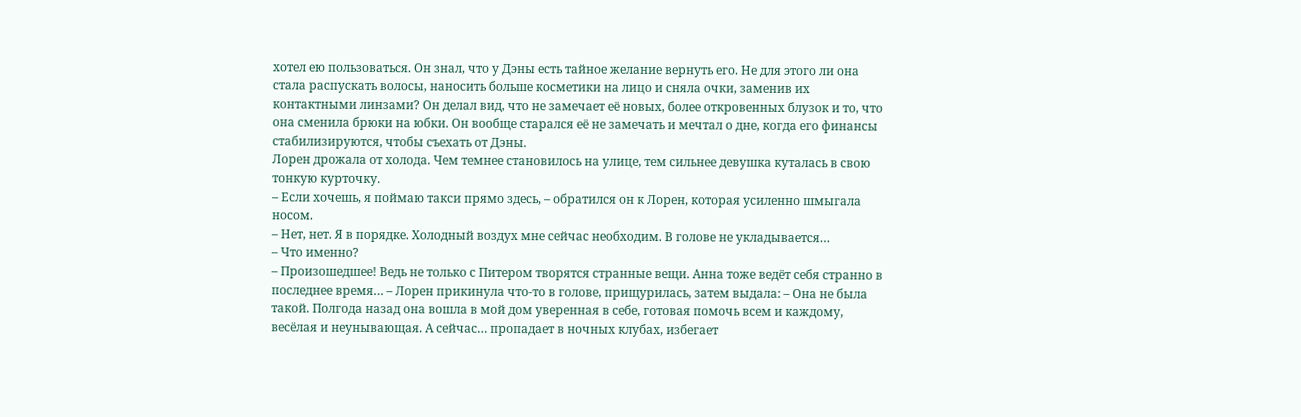хотел ею пользоваться. Он знал, что у Дэны есть тайное желание вернуть его. Не для этого ли она стала распускать волосы, наносить больше косметики на лицо и сняла очки, заменив их контактными линзами? Он делал вид, что не замечает её новых, более откровенных блузок и то, что она сменила брюки на юбки. Он вообще старался её не замечать и мечтал о дне, когда его финансы стабилизируются, чтобы съехать от Дэны.
Лорен дрожала от холода. Чем темнее становилось на улице, тем сильнее девушка куталась в свою тонкую курточку.
– Если хочешь, я поймаю такси прямо здесь, – обратился он к Лорен, которая усиленно шмыгала носом.
– Нет, нет. Я в порядке. Холодный воздух мне сейчас необходим. В голове не укладывается…
– Что именно?
– Произошедшее! Ведь не только с Питером творятся странные вещи. Анна тоже ведёт себя странно в последнее время… – Лорен прикинула что-то в голове, прищурилась, затем выдала: – Она не была такой. Полгода назад она вошла в мой дом уверенная в себе, готовая помочь всем и каждому, весёлая и неунывающая. А сейчас… пропадает в ночных клубах, избегает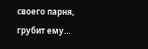своего парня, грубит ему…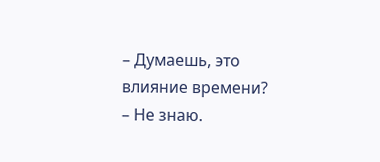– Думаешь, это влияние времени?
– Не знаю.